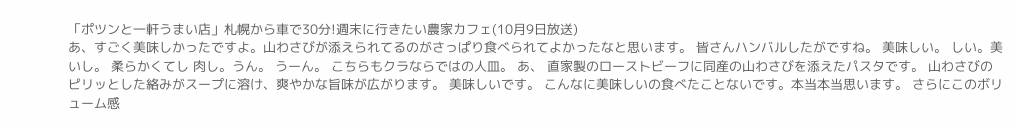「ポツンと一軒うまい店」札幌から車で30分!週末に行きたい農家カフェ(10月9日放送)
あ、すごく美味しかったですよ。山わさびが添えられてるのがさっぱり食べられてよかったなと思います。 皆さんハンバルしたがですね。 美味しい。 しい。美いし。 柔らかくてし 肉し。うん。 うーん。 こちらもクラならではの人皿。 あ、 直家製のローストビーフに同産の山わさびを添えたパスタです。 山わさびのピリッとした絡みがスープに溶け、爽やかな旨味が広がります。 美味しいです。 こんなに美味しいの食べたことないです。本当本当思います。 さらにこのボリューム感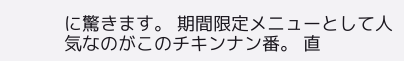に驚きます。 期間限定メニューとして人気なのがこのチキンナン番。 直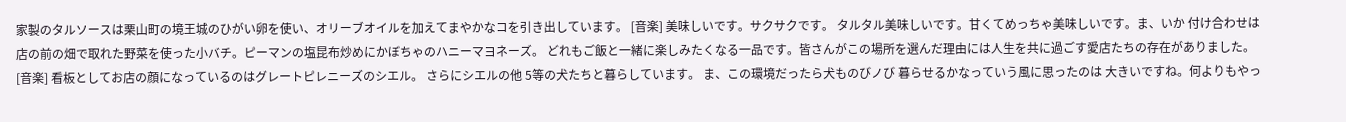家製のタルソースは栗山町の境王城のひがい卵を使い、オリーブオイルを加えてまやかなコを引き出しています。 [音楽] 美味しいです。サクサクです。 タルタル美味しいです。甘くてめっちゃ美味しいです。ま、いか 付け合わせは店の前の畑で取れた野菜を使った小バチ。ピーマンの塩昆布炒めにかぼちゃのハニーマヨネーズ。 どれもご飯と一緒に楽しみたくなる一品です。皆さんがこの場所を選んだ理由には人生を共に過ごす愛店たちの存在がありました。 [音楽] 看板としてお店の顔になっているのはグレートピレニーズのシエル。 さらにシエルの他 5等の犬たちと暮らしています。 ま、この環境だったら犬ものびノび 暮らせるかなっていう風に思ったのは 大きいですね。何よりもやっ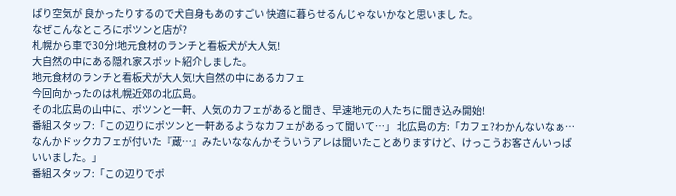ぱり空気が 良かったりするので犬自身もあのすごい 快適に暮らせるんじゃないかなと思いまし た。
なぜこんなところにポツンと店が?
札幌から車で30分!地元食材のランチと看板犬が大人気!
大自然の中にある隠れ家スポット紹介しました。
地元食材のランチと看板犬が大人気!大自然の中にあるカフェ
今回向かったのは札幌近郊の北広島。
その北広島の山中に、ポツンと一軒、人気のカフェがあると聞き、早速地元の人たちに聞き込み開始!
番組スタッフ:「この辺りにポツンと一軒あるようなカフェがあるって聞いて…」 北広島の方:「カフェ?わかんないなぁ…なんかドックカフェが付いた『蔵…』みたいななんかそういうアレは聞いたことありますけど、けっこうお客さんいっぱいいました。」
番組スタッフ:「この辺りでポ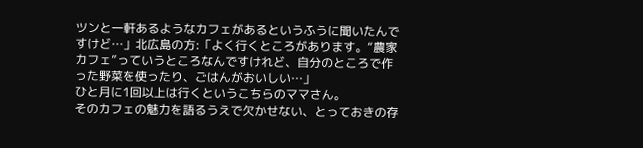ツンと一軒あるようなカフェがあるというふうに聞いたんですけど…」北広島の方:「よく行くところがあります。“農家カフェ”っていうところなんですけれど、自分のところで作った野菜を使ったり、ごはんがおいしい…」
ひと月に1回以上は行くというこちらのママさん。
そのカフェの魅力を語るうえで欠かせない、とっておきの存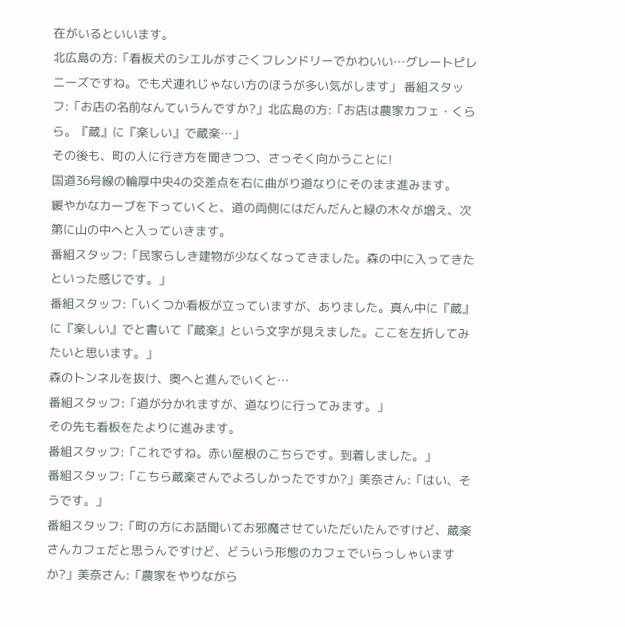在がいるといいます。
北広島の方:「看板犬のシエルがすごくフレンドリーでかわいい…グレートピレニーズですね。でも犬連れじゃない方のほうが多い気がします」 番組スタッフ:「お店の名前なんていうんですか?」北広島の方:「お店は農家カフェ・くらら。『蔵』に『楽しい』で蔵楽…」
その後も、町の人に行き方を聞きつつ、さっそく向かうことに!
国道36号線の輪厚中央4の交差点を右に曲がり道なりにそのまま進みます。
緩やかなカーブを下っていくと、道の両側にはだんだんと緑の木々が増え、次第に山の中へと入っていきます。
番組スタッフ:「民家らしき建物が少なくなってきました。森の中に入ってきたといった感じです。」
番組スタッフ:「いくつか看板が立っていますが、ありました。真ん中に『蔵』に『楽しい』でと書いて『蔵楽』という文字が見えました。ここを左折してみたいと思います。」
森のトンネルを抜け、奥へと進んでいくと…
番組スタッフ:「道が分かれますが、道なりに行ってみます。」
その先も看板をたよりに進みます。
番組スタッフ:「これですね。赤い屋根のこちらです。到着しました。」
番組スタッフ:「こちら蔵楽さんでよろしかったですか?」美奈さん:「はい、そうです。」
番組スタッフ:「町の方にお話聞いてお邪魔させていただいたんですけど、蔵楽さんカフェだと思うんですけど、どういう形態のカフェでいらっしゃいますか?」美奈さん:「農家をやりながら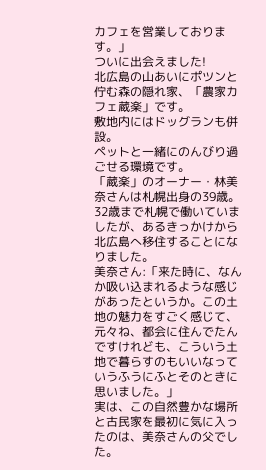カフェを営業しております。」
ついに出会えました!
北広島の山あいにポツンと佇む森の隠れ家、「農家カフェ蔵楽」です。
敷地内にはドッグランも併設。
ペットと一緒にのんびり過ごせる環境です。
「蔵楽」のオーナー・林美奈さんは札幌出身の39歳。
32歳まで札幌で働いていましたが、あるきっかけから北広島へ移住することになりました。
美奈さん:「来た時に、なんか吸い込まれるような感じがあったというか。この土地の魅力をすごく感じて、元々ね、都会に住んでたんですけれども、こういう土地で暮らすのもいいなっていうふうにふとそのときに思いました。」
実は、この自然豊かな場所と古民家を最初に気に入ったのは、美奈さんの父でした。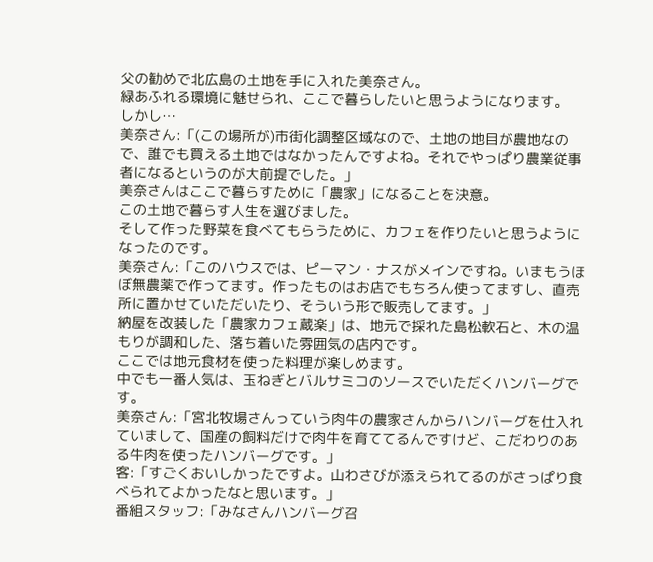父の勧めで北広島の土地を手に入れた美奈さん。
緑あふれる環境に魅せられ、ここで暮らしたいと思うようになります。
しかし…
美奈さん:「(この場所が)市街化調整区域なので、土地の地目が農地なので、誰でも買える土地ではなかったんですよね。それでやっぱり農業従事者になるというのが大前提でした。」
美奈さんはここで暮らすために「農家」になることを決意。
この土地で暮らす人生を選びました。
そして作った野菜を食べてもらうために、カフェを作りたいと思うようになったのです。
美奈さん:「このハウスでは、ピーマン・ナスがメインですね。いまもうほぼ無農薬で作ってます。作ったものはお店でもちろん使ってますし、直売所に置かせていただいたり、そういう形で販売してます。」
納屋を改装した「農家カフェ蔵楽」は、地元で採れた島松軟石と、木の温もりが調和した、落ち着いた雰囲気の店内です。
ここでは地元食材を使った料理が楽しめます。
中でも一番人気は、玉ねぎとバルサミコのソースでいただくハンバーグです。
美奈さん:「宮北牧場さんっていう肉牛の農家さんからハンバーグを仕入れていまして、国産の飼料だけで肉牛を育ててるんですけど、こだわりのある牛肉を使ったハンバーグです。」
客:「すごくおいしかったですよ。山わさびが添えられてるのがさっぱり食べられてよかったなと思います。」
番組スタッフ:「みなさんハンバーグ召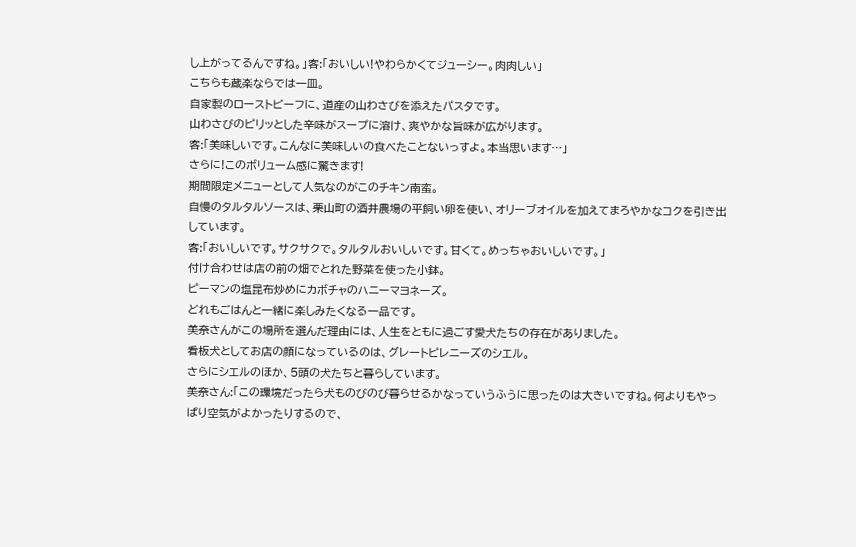し上がってるんですね。」客:「おいしい!やわらかくてジューシー。肉肉しい」
こちらも蔵楽ならでは一皿。
自家製のローストビーフに、道産の山わさびを添えたパスタです。
山わさびのピリッとした辛味がスープに溶け、爽やかな旨味が広がります。
客:「美味しいです。こんなに美味しいの食べたことないっすよ。本当思います…」
さらに!このボリューム感に驚きます!
期間限定メニューとして人気なのがこのチキン南蛮。
自慢のタルタルソースは、栗山町の酒井農場の平飼い卵を使い、オリーブオイルを加えてまろやかなコクを引き出しています。
客:「おいしいです。サクサクで。タルタルおいしいです。甘くて。めっちゃおいしいです。」
付け合わせは店の前の畑でとれた野菜を使った小鉢。
ピーマンの塩昆布炒めにカボチャのハニーマヨネーズ。
どれもごはんと一緒に楽しみたくなる一品です。
美奈さんがこの場所を選んだ理由には、人生をともに過ごす愛犬たちの存在がありました。
看板犬としてお店の顔になっているのは、グレートピレニーズのシエル。
さらにシエルのほか、5頭の犬たちと暮らしています。
美奈さん:「この環境だったら犬ものびのび暮らせるかなっていうふうに思ったのは大きいですね。何よりもやっぱり空気がよかったりするので、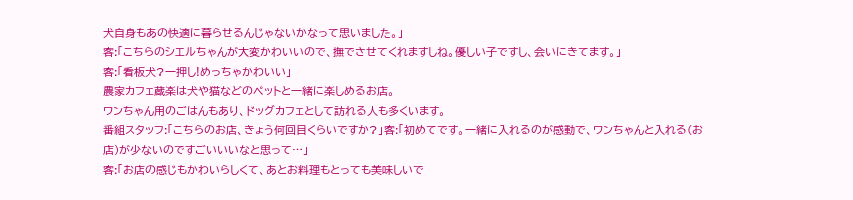犬自身もあの快適に暮らせるんじゃないかなって思いました。」
客:「こちらのシエルちゃんが大変かわいいので、撫でさせてくれますしね。優しい子ですし、会いにきてます。」
客:「看板犬?一押し!めっちゃかわいい」
農家カフェ蔵楽は犬や猫などのペットと一緒に楽しめるお店。
ワンちゃん用のごはんもあり、ドッグカフェとして訪れる人も多くいます。
番組スタッフ:「こちらのお店、きょう何回目くらいですか?」客:「初めてです。一緒に入れるのが感動で、ワンちゃんと入れる(お店)が少ないのですごいいいなと思って…」
客:「お店の感じもかわいらしくて、あとお料理もとっても美味しいで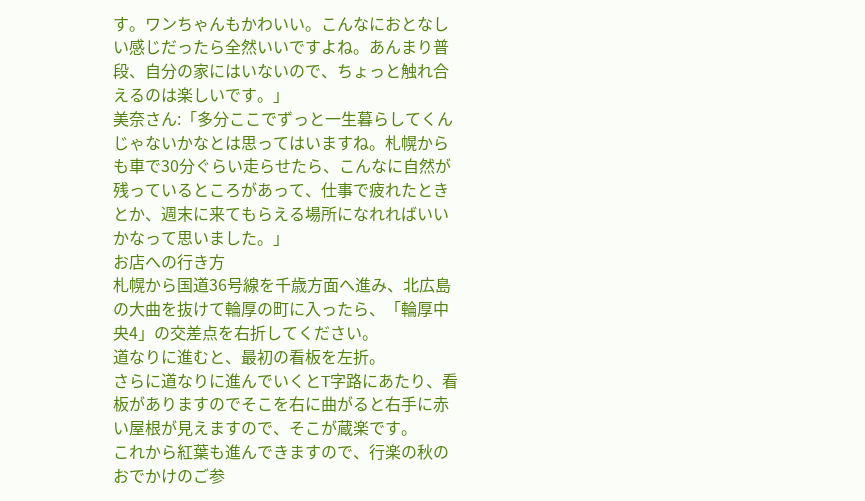す。ワンちゃんもかわいい。こんなにおとなしい感じだったら全然いいですよね。あんまり普段、自分の家にはいないので、ちょっと触れ合えるのは楽しいです。」
美奈さん:「多分ここでずっと一生暮らしてくんじゃないかなとは思ってはいますね。札幌からも車で30分ぐらい走らせたら、こんなに自然が残っているところがあって、仕事で疲れたときとか、週末に来てもらえる場所になれればいいかなって思いました。」
お店への行き方
札幌から国道36号線を千歳方面へ進み、北広島の大曲を抜けて輪厚の町に入ったら、「輪厚中央4」の交差点を右折してください。
道なりに進むと、最初の看板を左折。
さらに道なりに進んでいくとT字路にあたり、看板がありますのでそこを右に曲がると右手に赤い屋根が見えますので、そこが蔵楽です。
これから紅葉も進んできますので、行楽の秋のおでかけのご参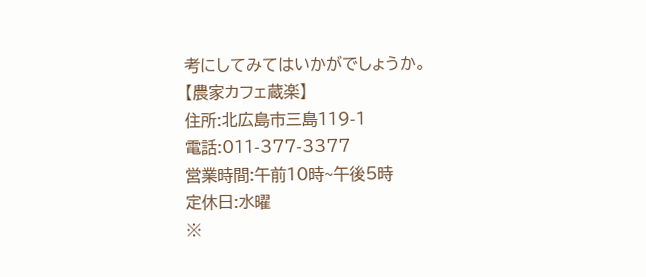考にしてみてはいかがでしょうか。
【農家カフェ蔵楽】
住所:北広島市三島119-1
電話:011-377-3377
営業時間:午前10時~午後5時
定休日:水曜
※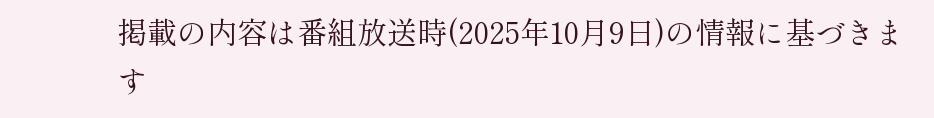掲載の内容は番組放送時(2025年10月9日)の情報に基づきます